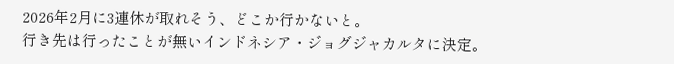2026年2月に3連休が取れそう、どこか行かないと。
行き先は行ったことが無いインドネシア・ジョグジャカルタに決定。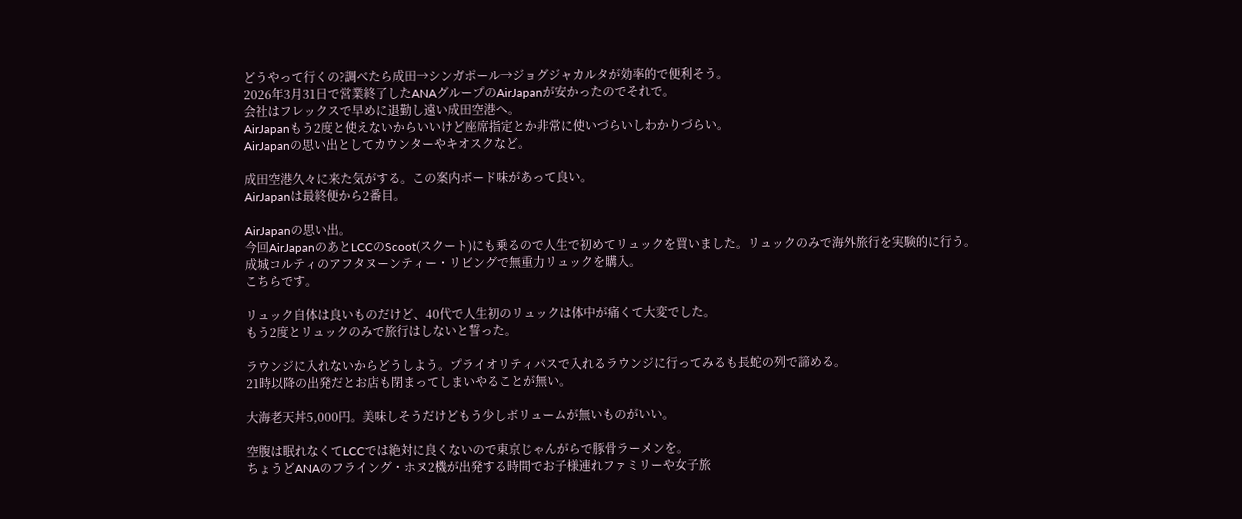どうやって行くの?調べたら成田→シンガポール→ジョグジャカルタが効率的で便利そう。
2026年3月31日で営業終了したANAグループのAirJapanが安かったのでそれで。
会社はフレックスで早めに退勤し遠い成田空港へ。
AirJapanもう2度と使えないからいいけど座席指定とか非常に使いづらいしわかりづらい。
AirJapanの思い出としてカウンターやキオスクなど。

成田空港久々に来た気がする。この案内ボード味があって良い。
AirJapanは最終便から2番目。

AirJapanの思い出。
今回AirJapanのあとLCCのScoot(スクート)にも乗るので人生で初めてリュックを買いました。リュックのみで海外旅行を実験的に行う。
成城コルティのアフタヌーンティー・リビングで無重力リュックを購入。
こちらです。

リュック自体は良いものだけど、40代で人生初のリュックは体中が痛くて大変でした。
もう2度とリュックのみで旅行はしないと誓った。

ラウンジに入れないからどうしよう。プライオリティパスで入れるラウンジに行ってみるも長蛇の列で諦める。
21時以降の出発だとお店も閉まってしまいやることが無い。

大海老天丼5,000円。美味しそうだけどもう少しボリュームが無いものがいい。

空腹は眠れなくてLCCでは絶対に良くないので東京じゃんがらで豚骨ラーメンを。
ちょうどANAのフライング・ホヌ2機が出発する時間でお子様連れファミリーや女子旅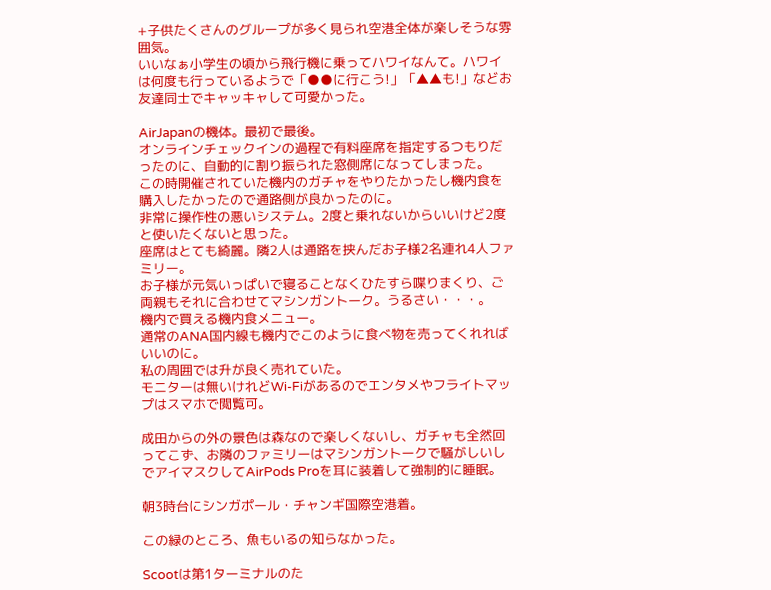+子供たくさんのグループが多く見られ空港全体が楽しそうな雰囲気。
いいなぁ小学生の頃から飛行機に乗ってハワイなんて。ハワイは何度も行っているようで「●●に行こう!」「▲▲も!」などお友達同士でキャッキャして可愛かった。

AirJapanの機体。最初で最後。
オンラインチェックインの過程で有料座席を指定するつもりだったのに、自動的に割り振られた窓側席になってしまった。
この時開催されていた機内のガチャをやりたかったし機内食を購入したかったので通路側が良かったのに。
非常に操作性の悪いシステム。2度と乗れないからいいけど2度と使いたくないと思った。
座席はとても綺麗。隣2人は通路を挟んだお子様2名連れ4人ファミリー。
お子様が元気いっぱいで寝ることなくひたすら喋りまくり、ご両親もそれに合わせてマシンガントーク。うるさい・・・。
機内で買える機内食メニュー。
通常のANA国内線も機内でこのように食べ物を売ってくれればいいのに。
私の周囲では升が良く売れていた。
モニターは無いけれどWi-Fiがあるのでエンタメやフライトマップはスマホで閲覧可。

成田からの外の景色は森なので楽しくないし、ガチャも全然回ってこず、お隣のファミリーはマシンガントークで騒がしいしでアイマスクしてAirPods Proを耳に装着して強制的に睡眠。

朝3時台にシンガポール・チャンギ国際空港着。

この緑のところ、魚もいるの知らなかった。

Scootは第1ターミナルのた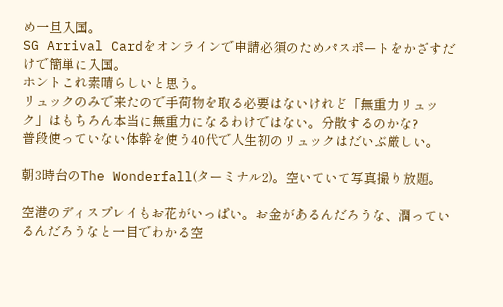め一旦入国。
SG Arrival Cardをオンラインで申請必須のためパスポートをかざすだけで簡単に入国。
ホントこれ素晴らしいと思う。
リュックのみで来たので手荷物を取る必要はないけれど「無重力リュック」はもちろん本当に無重力になるわけではない。分散するのかな?
普段使っていない体幹を使う40代で人生初のリュックはだいぶ厳しい。

朝3時台のThe Wonderfall(ターミナル2)。空いていて写真撮り放題。

空港のディスプレイもお花がいっぱい。お金があるんだろうな、潤っているんだろうなと一目でわかる空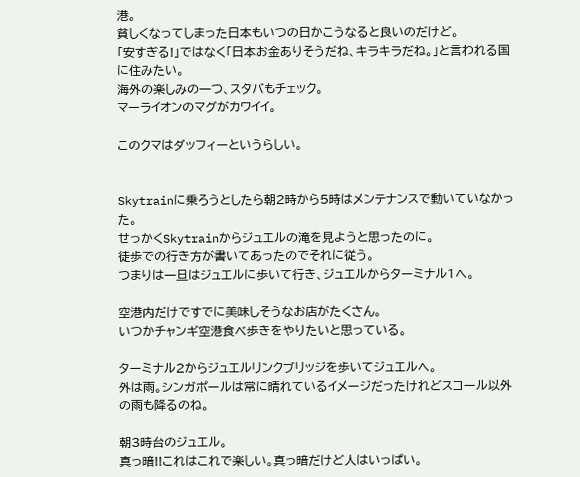港。
貧しくなってしまった日本もいつの日かこうなると良いのだけど。
「安すぎる!」ではなく「日本お金ありそうだね、キラキラだね。」と言われる国に住みたい。
海外の楽しみの一つ、スタバもチェック。
マーライオンのマグがカワイイ。

このクマはダッフィーというらしい。


Skytrainに乗ろうとしたら朝2時から5時はメンテナンスで動いていなかった。
せっかくSkytrainからジュエルの滝を見ようと思ったのに。
徒歩での行き方が書いてあったのでそれに従う。
つまりは一旦はジュエルに歩いて行き、ジュエルからターミナル1へ。

空港内だけですでに美味しそうなお店がたくさん。
いつかチャンギ空港食べ歩きをやりたいと思っている。

ターミナル2からジュエルリンクブリッジを歩いてジュエルへ。
外は雨。シンガポールは常に晴れているイメージだったけれどスコール以外の雨も降るのね。

朝3時台のジュエル。
真っ暗!!これはこれで楽しい。真っ暗だけど人はいっぱい。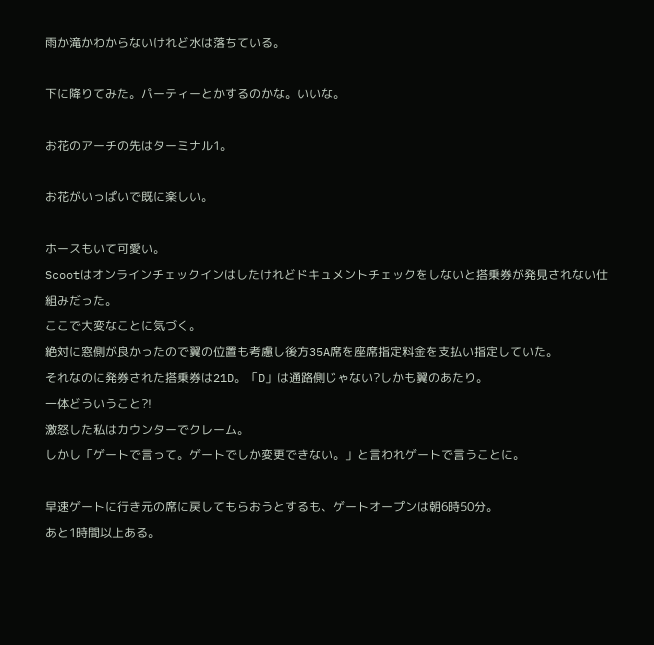雨か滝かわからないけれど水は落ちている。

下に降りてみた。パーティーとかするのかな。いいな。

お花のアーチの先はターミナル1。

お花がいっぱいで既に楽しい。

ホースもいて可愛い。
Scootはオンラインチェックインはしたけれどドキュメントチェックをしないと搭乗券が発見されない仕組みだった。
ここで大変なことに気づく。
絶対に窓側が良かったので翼の位置も考慮し後方35A席を座席指定料金を支払い指定していた。
それなのに発券された搭乗券は21D。「D」は通路側じゃない?しかも翼のあたり。
一体どういうこと?!
激怒した私はカウンターでクレーム。
しかし「ゲートで言って。ゲートでしか変更できない。」と言われゲートで言うことに。

早速ゲートに行き元の席に戻してもらおうとするも、ゲートオープンは朝6時50分。
あと1時間以上ある。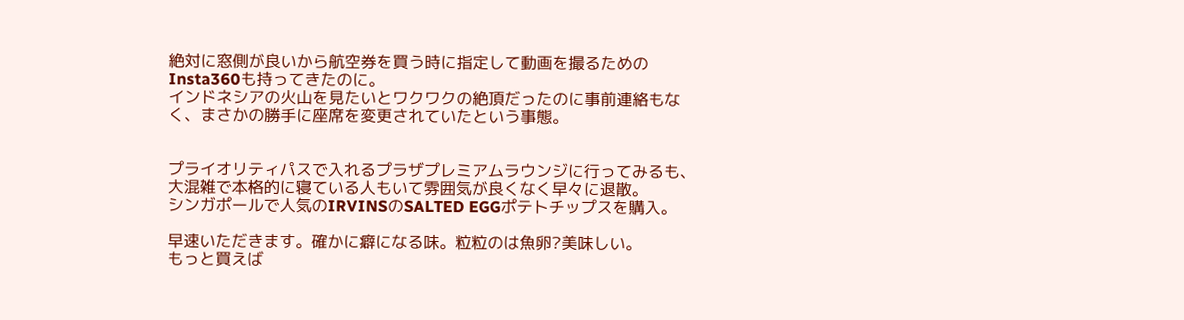絶対に窓側が良いから航空券を買う時に指定して動画を撮るためのInsta360も持ってきたのに。
インドネシアの火山を見たいとワクワクの絶頂だったのに事前連絡もなく、まさかの勝手に座席を変更されていたという事態。


プライオリティパスで入れるプラザプレミアムラウンジに行ってみるも、大混雑で本格的に寝ている人もいて雰囲気が良くなく早々に退散。
シンガポールで人気のIRVINSのSALTED EGGポテトチップスを購入。

早速いただきます。確かに癖になる味。粒粒のは魚卵?美味しい。
もっと買えば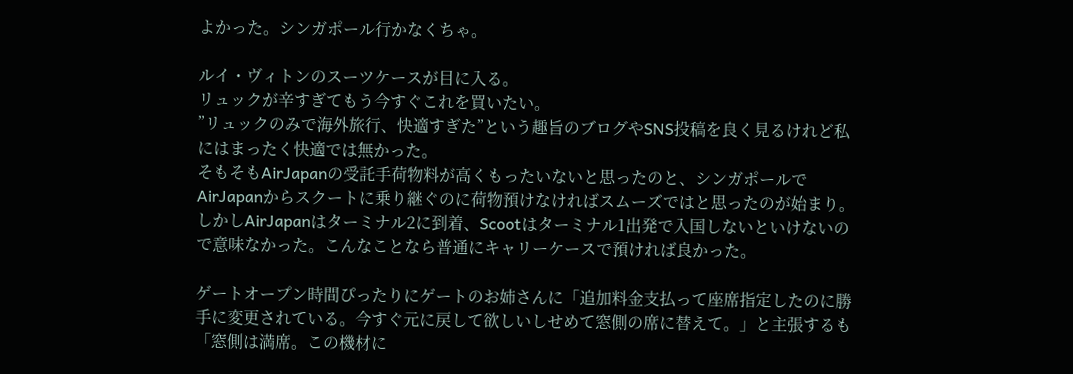よかった。シンガポール行かなくちゃ。

ルイ・ヴィトンのスーツケースが目に入る。
リュックが辛すぎてもう今すぐこれを買いたい。
”リュックのみで海外旅行、快適すぎた”という趣旨のブログやSNS投稿を良く見るけれど私にはまったく快適では無かった。
そもそもAirJapanの受託手荷物料が高くもったいないと思ったのと、シンガポールでAirJapanからスクートに乗り継ぐのに荷物預けなければスムーズではと思ったのが始まり。
しかしAirJapanはターミナル2に到着、Scootはターミナル1出発で入国しないといけないので意味なかった。こんなことなら普通にキャリーケースで預ければ良かった。

ゲートオープン時間ぴったりにゲートのお姉さんに「追加料金支払って座席指定したのに勝手に変更されている。今すぐ元に戻して欲しいしせめて窓側の席に替えて。」と主張するも
「窓側は満席。この機材に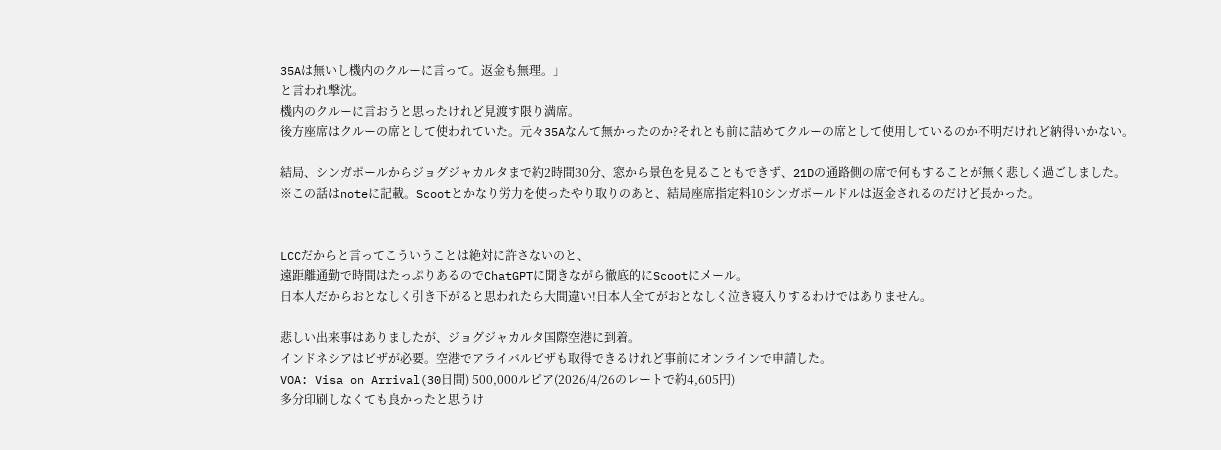35Aは無いし機内のクルーに言って。返金も無理。」
と言われ撃沈。
機内のクルーに言おうと思ったけれど見渡す限り満席。
後方座席はクルーの席として使われていた。元々35Aなんて無かったのか?それとも前に詰めてクルーの席として使用しているのか不明だけれど納得いかない。

結局、シンガポールからジョグジャカルタまで約2時間30分、窓から景色を見ることもできず、21Dの通路側の席で何もすることが無く悲しく過ごしました。
※この話はnoteに記載。Scootとかなり労力を使ったやり取りのあと、結局座席指定料10シンガポールドルは返金されるのだけど長かった。


LCCだからと言ってこういうことは絶対に許さないのと、
遠距離通勤で時間はたっぷりあるのでChatGPTに聞きながら徹底的にScootにメール。
日本人だからおとなしく引き下がると思われたら大間違い!日本人全てがおとなしく泣き寝入りするわけではありません。

悲しい出来事はありましたが、ジョグジャカルタ国際空港に到着。
インドネシアはビザが必要。空港でアライバルビザも取得できるけれど事前にオンラインで申請した。
VOA: Visa on Arrival(30日間) 500,000ルピア(2026/4/26のレートで約4,605円)
多分印刷しなくても良かったと思うけ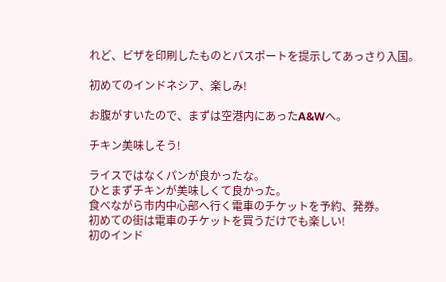れど、ビザを印刷したものとパスポートを提示してあっさり入国。

初めてのインドネシア、楽しみ!

お腹がすいたので、まずは空港内にあったA&Wへ。

チキン美味しそう!

ライスではなくパンが良かったな。
ひとまずチキンが美味しくて良かった。
食べながら市内中心部へ行く電車のチケットを予約、発券。
初めての街は電車のチケットを買うだけでも楽しい!
初のインド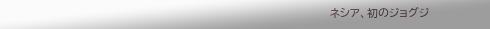ネシア、初のジョグジ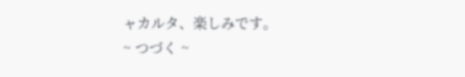ャカルタ、楽しみです。
~ つづく ~